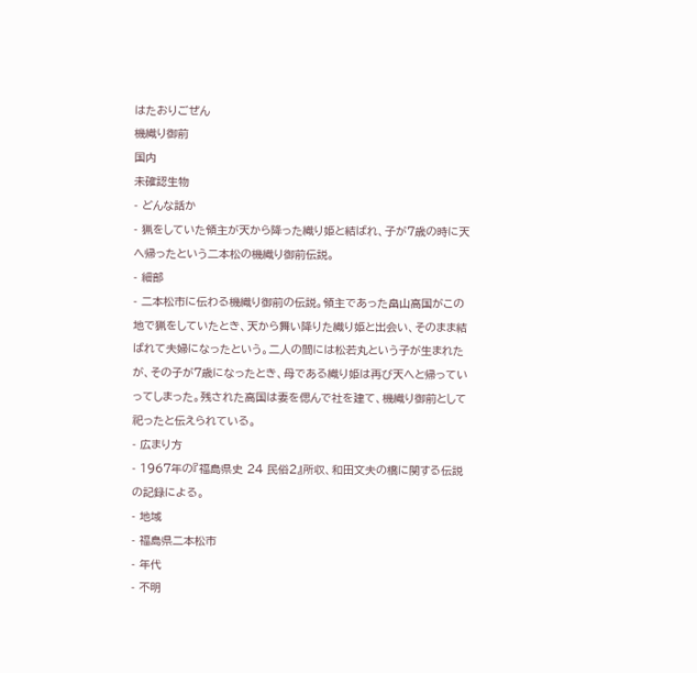はたおりごぜん
機織り御前
国内
未確認生物
- どんな話か
- 猟をしていた領主が天から降った織り姫と結ばれ、子が7歳の時に天へ帰ったという二本松の機織り御前伝説。
- 細部
- 二本松市に伝わる機織り御前の伝説。領主であった畠山高国がこの地で猟をしていたとき、天から舞い降りた織り姫と出会い、そのまま結ばれて夫婦になったという。二人の間には松若丸という子が生まれたが、その子が7歳になったとき、母である織り姫は再び天へと帰っていってしまった。残された高国は妻を偲んで社を建て、機織り御前として祀ったと伝えられている。
- 広まり方
- 1967年の『福島県史 24 民俗2』所収、和田文夫の橋に関する伝説の記録による。
- 地域
- 福島県二本松市
- 年代
- 不明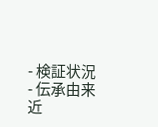- 検証状況
- 伝承由来
近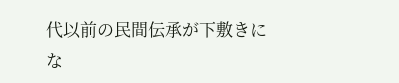代以前の民間伝承が下敷きにな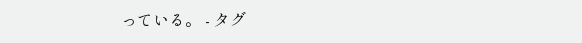っている。 - タグ